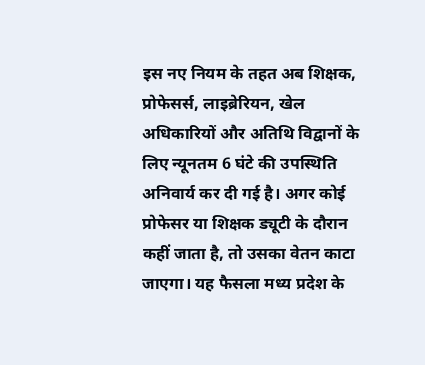इस नए नियम के तहत अब शिक्षक, प्रोफेसर्स, लाइब्रेरियन, खेल अधिकारियों और अतिथि विद्वानों के लिए न्यूनतम 6 घंटे की उपस्थिति अनिवार्य कर दी गई है। अगर कोई प्रोफेसर या शिक्षक ड्यूटी के दौरान कहीं जाता है, तो उसका वेतन काटा जाएगा। यह फैसला मध्य प्रदेश के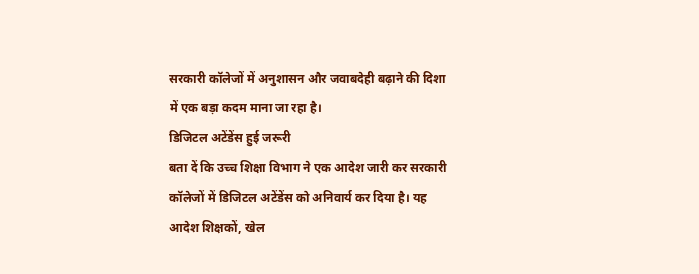सरकारी कॉलेजों में अनुशासन और जवाबदेही बढ़ाने की दिशा में एक बड़ा कदम माना जा रहा है।
डिजिटल अटेंडेंस हुई जरूरी
बता दें कि उच्च शिक्षा विभाग ने एक आदेश जारी कर सरकारी कॉलेजों में डिजिटल अटेंडेंस को अनिवार्य कर दिया है। यह आदेश शिक्षकों, खेल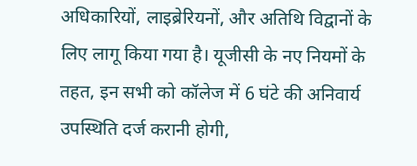अधिकारियों, लाइब्रेरियनों, और अतिथि विद्वानों के लिए लागू किया गया है। यूजीसी के नए नियमों के तहत, इन सभी को कॉलेज में 6 घंटे की अनिवार्य उपस्थिति दर्ज करानी होगी,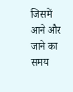जिसमें आने और जाने का समय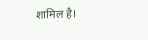शामिल है।